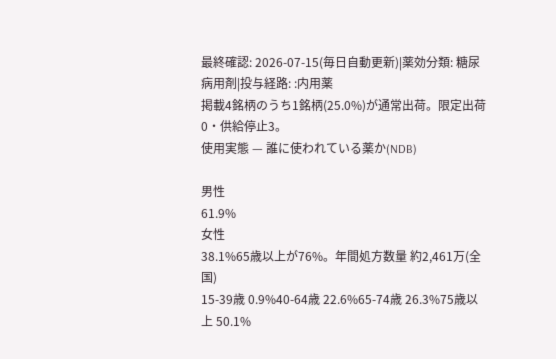最終確認: 2026-07-15(毎日自動更新)|薬効分類: 糖尿病用剤|投与経路: :内用薬
掲載4銘柄のうち1銘柄(25.0%)が通常出荷。限定出荷0・供給停止3。
使用実態 — 誰に使われている薬か(NDB)

男性
61.9%
女性
38.1%65歳以上が76%。年間処方数量 約2,461万(全国)
15-39歳 0.9%40-64歳 22.6%65-74歳 26.3%75歳以上 50.1%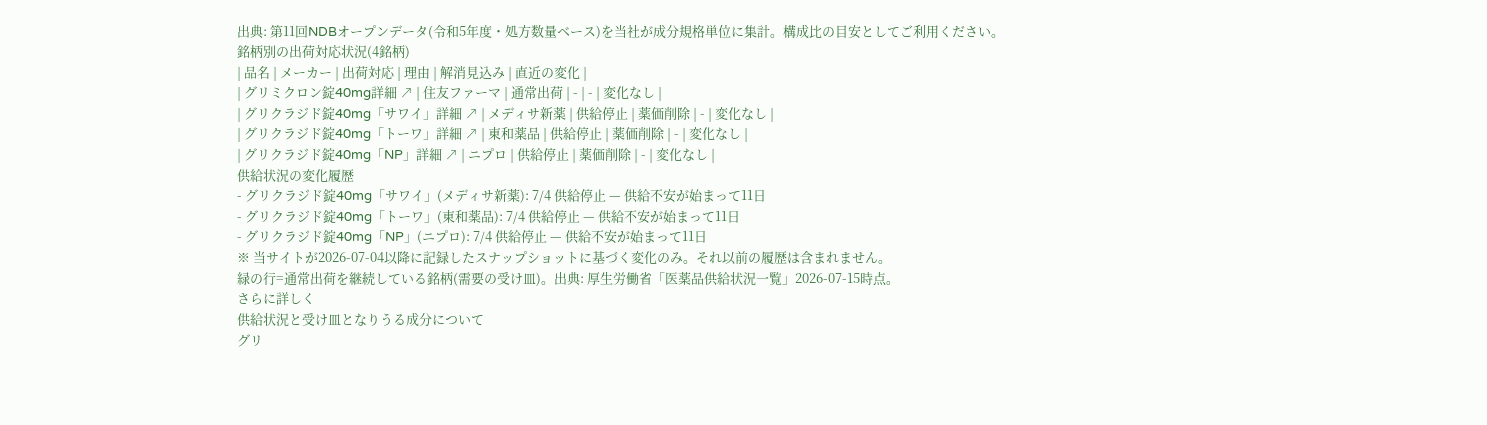出典: 第11回NDBオープンデータ(令和5年度・処方数量ベース)を当社が成分規格単位に集計。構成比の目安としてご利用ください。
銘柄別の出荷対応状況(4銘柄)
| 品名 | メーカー | 出荷対応 | 理由 | 解消見込み | 直近の変化 |
| グリミクロン錠40mg詳細 ↗ | 住友ファーマ | 通常出荷 | - | - | 変化なし |
| グリクラジド錠40mg「サワイ」詳細 ↗ | メディサ新薬 | 供給停止 | 薬価削除 | - | 変化なし |
| グリクラジド錠40mg「トーワ」詳細 ↗ | 東和薬品 | 供給停止 | 薬価削除 | - | 変化なし |
| グリクラジド錠40mg「NP」詳細 ↗ | ニプロ | 供給停止 | 薬価削除 | - | 変化なし |
供給状況の変化履歴
- グリクラジド錠40mg「サワイ」(メディサ新薬): 7/4 供給停止 — 供給不安が始まって11日
- グリクラジド錠40mg「トーワ」(東和薬品): 7/4 供給停止 — 供給不安が始まって11日
- グリクラジド錠40mg「NP」(ニプロ): 7/4 供給停止 — 供給不安が始まって11日
※ 当サイトが2026-07-04以降に記録したスナップショットに基づく変化のみ。それ以前の履歴は含まれません。
緑の行=通常出荷を継続している銘柄(需要の受け皿)。出典: 厚生労働省「医薬品供給状況一覧」2026-07-15時点。
さらに詳しく
供給状況と受け皿となりうる成分について
グリ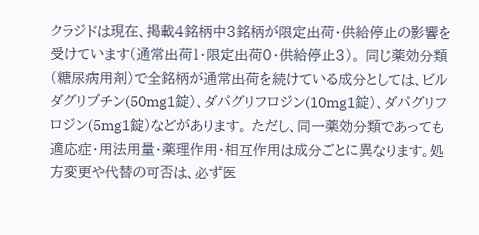クラジドは現在、掲載4銘柄中3銘柄が限定出荷・供給停止の影響を受けています(通常出荷1・限定出荷0・供給停止3)。 同じ薬効分類(糖尿病用剤)で全銘柄が通常出荷を続けている成分としては、ビルダグリプチン(50mg1錠)、ダパグリフロジン(10mg1錠)、ダパグリフロジン(5mg1錠)などがあります。 ただし、同一薬効分類であっても適応症・用法用量・薬理作用・相互作用は成分ごとに異なります。処方変更や代替の可否は、必ず医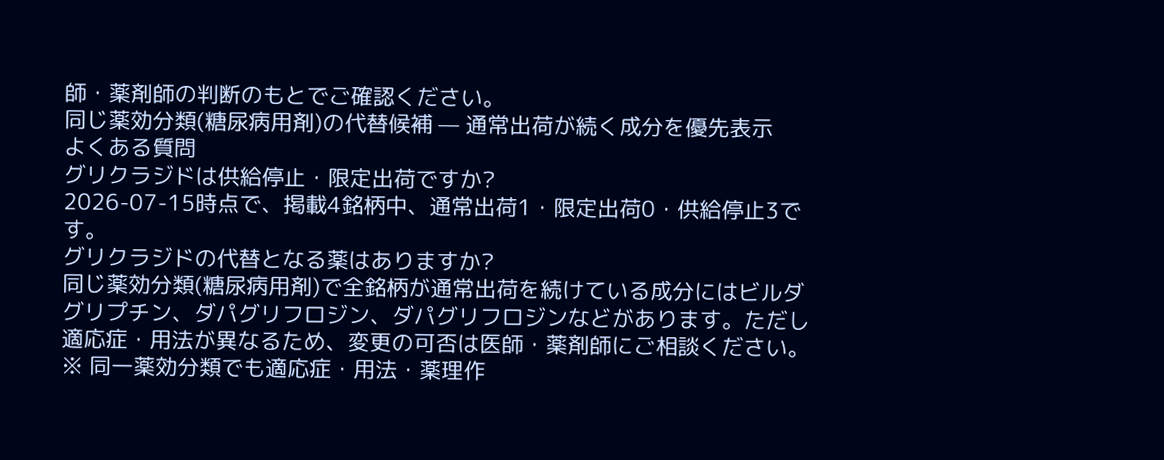師・薬剤師の判断のもとでご確認ください。
同じ薬効分類(糖尿病用剤)の代替候補 — 通常出荷が続く成分を優先表示
よくある質問
グリクラジドは供給停止・限定出荷ですか?
2026-07-15時点で、掲載4銘柄中、通常出荷1・限定出荷0・供給停止3です。
グリクラジドの代替となる薬はありますか?
同じ薬効分類(糖尿病用剤)で全銘柄が通常出荷を続けている成分にはビルダグリプチン、ダパグリフロジン、ダパグリフロジンなどがあります。ただし適応症・用法が異なるため、変更の可否は医師・薬剤師にご相談ください。
※ 同一薬効分類でも適応症・用法・薬理作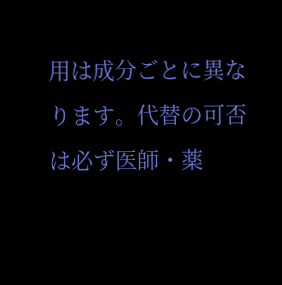用は成分ごとに異なります。代替の可否は必ず医師・薬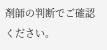剤師の判断でご確認ください。